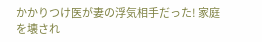かかりつけ医が妻の浮気相手だった! 家庭を壊され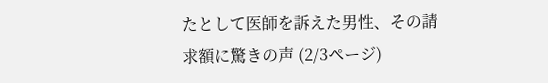たとして医師を訴えた男性、その請求額に驚きの声 (2/3ページ)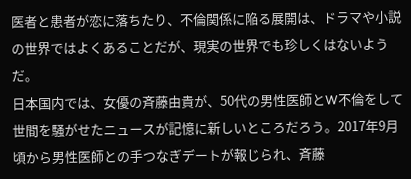医者と患者が恋に落ちたり、不倫関係に陥る展開は、ドラマや小説の世界ではよくあることだが、現実の世界でも珍しくはないようだ。
日本国内では、女優の斉藤由貴が、50代の男性医師とW不倫をして世間を騒がせたニュースが記憶に新しいところだろう。2017年9月頃から男性医師との手つなぎデートが報じられ、斉藤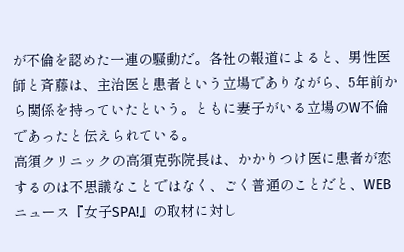が不倫を認めた一連の騒動だ。各社の報道によると、男性医師と斉藤は、主治医と患者という立場でありながら、5年前から関係を持っていたという。ともに妻子がいる立場のW不倫であったと伝えられている。
高須クリニックの高須克弥院長は、かかりつけ医に患者が恋するのは不思議なことではなく、ごく普通のことだと、WEBニュース『女子SPA!』の取材に対し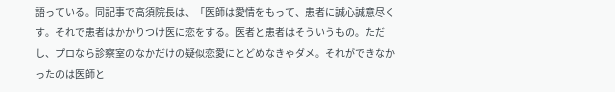語っている。同記事で高須院長は、「医師は愛情をもって、患者に誠心誠意尽くす。それで患者はかかりつけ医に恋をする。医者と患者はそういうもの。ただし、プロなら診察室のなかだけの疑似恋愛にとどめなきゃダメ。それができなかったのは医師と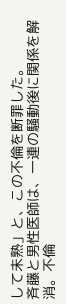して未熟」と、この不倫を断罪した。
斉藤と男性医師は、一連の騒動後に関係を解消。不倫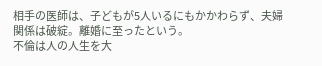相手の医師は、子どもが5人いるにもかかわらず、夫婦関係は破綻。離婚に至ったという。
不倫は人の人生を大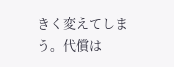きく変えてしまう。代償は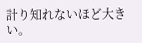計り知れないほど大きい。